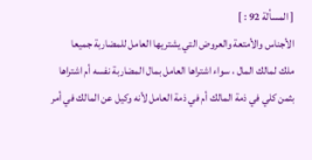[ المسألة 92 : ]
الأجناس والأمتعة والعروض التي يشتريها العامل للمضاربة جميعا
ملك لمالك المال ، سواء اشتراها العامل بمال المضاربة نفسه أم اشتراها
بثمن كلي في ذمة المالك أم في ذمة العامل لأنه وكيل عن المالك في أمر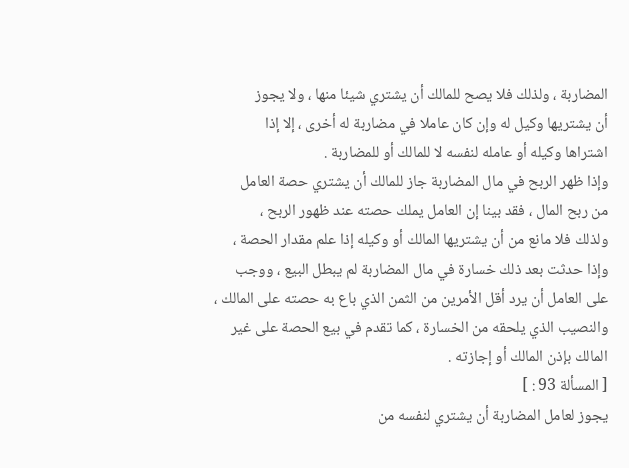المضاربة ، ولذلك فلا يصح للمالك أن يشتري شيئا منها ، ولا يجوز
أن يشتريها وكيل له وإن كان عاملا في مضاربة له أخرى ، إلا إذا
اشتراها وكيله أو عامله لنفسه لا للمالك أو للمضاربة .
وإذا ظهر الربح في مال المضاربة جاز للمالك أن يشتري حصة العامل
من ربح المال ، فقد بينا إن العامل يملك حصته عند ظهور الربح ،
ولذلك فلا مانع من أن يشتريها المالك أو وكيله إذا علم مقدار الحصة ،
وإذا حدثت بعد ذلك خسارة في مال المضاربة لم يبطل البيع ، ووجب
على العامل أن يرد أقل الأمرين من الثمن الذي باع به حصته على المالك ،
والنصيب الذي يلحقه من الخسارة ، كما تقدم في بيع الحصة على غير
المالك بإذن المالك أو إجازته .
[ المسألة 93 : ]
يجوز لعامل المضاربة أن يشتري لنفسه من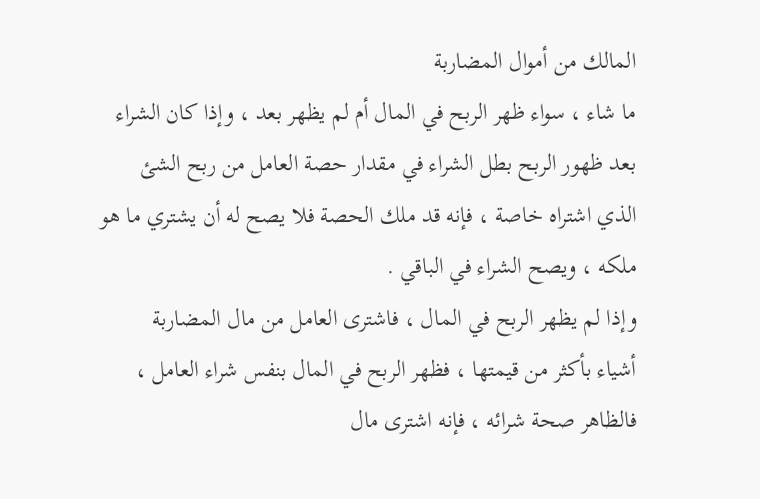المالك من أموال المضاربة
ما شاء ، سواء ظهر الربح في المال أم لم يظهر بعد ، وإذا كان الشراء
بعد ظهور الربح بطل الشراء في مقدار حصة العامل من ربح الشئ
الذي اشتراه خاصة ، فإنه قد ملك الحصة فلا يصح له أن يشتري ما هو
ملكه ، ويصح الشراء في الباقي .
وإذا لم يظهر الربح في المال ، فاشترى العامل من مال المضاربة
أشياء بأكثر من قيمتها ، فظهر الربح في المال بنفس شراء العامل ،
فالظاهر صحة شرائه ، فإنه اشترى مال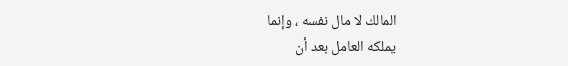المالك لا مال نفسه ، وإنما
يملكه العامل بعد أن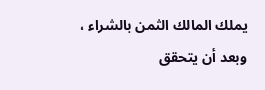يملك المالك الثمن بالشراء ، وبعد أن يتحقق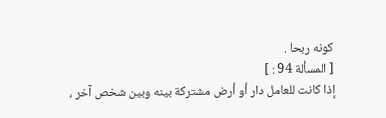كونه ربحا .
[ المسألة 94 : ]
إذا كانت للعامل دار أو أرض مشتركة بينه وبين شخص آخر ،